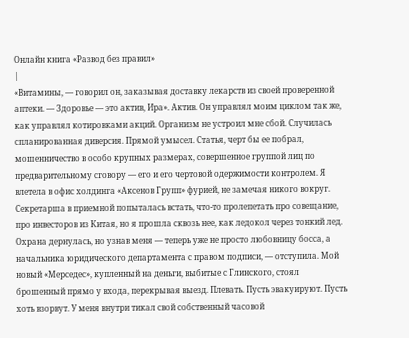Онлайн книга «Развод без правил»
|
«Витамины, — говорил он, заказывая доставку лекарств из своей проверенной аптеки. — Здоровье — это актив, Ира». Актив. Он управлял моим циклом так же, как управлял котировками акций. Организм не устроил мне сбой. Случилась спланированная диверсия. Прямой умысел. Статья, черт бы ее побрал, мошенничество в особо крупных размерах, совершенное группой лиц по предварительному сговору — его и его чертовой одержимости контролем. Я влетела в офис холдинга «Аксенов Групп» фурией, не замечая никого вокруг. Секретарша в приемной попыталась встать, что-то пролепетать про совещание, про инвесторов из Китая, но я прошла сквозь нее, как ледокол через тонкий лед. Охрана дернулась, но узнав меня — теперь уже не просто любовницу босса, а начальника юридического департамента с правом подписи, — отступила. Мой новый «Мерседес», купленный на деньги, выбитые с Глинского, стоял брошенный прямо у входа, перекрывая выезд. Плевать. Пусть эвакуируют. Пусть хоть взорвут. У меня внутри тикал свой собственный часовой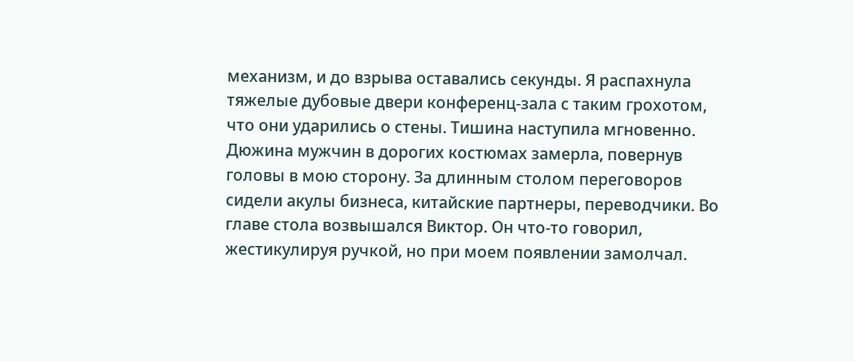механизм, и до взрыва оставались секунды. Я распахнула тяжелые дубовые двери конференц-зала с таким грохотом, что они ударились о стены. Тишина наступила мгновенно. Дюжина мужчин в дорогих костюмах замерла, повернув головы в мою сторону. За длинным столом переговоров сидели акулы бизнеса, китайские партнеры, переводчики. Во главе стола возвышался Виктор. Он что-то говорил, жестикулируя ручкой, но при моем появлении замолчал.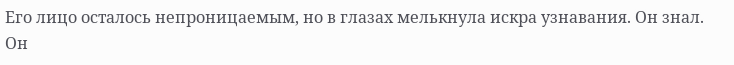Его лицо осталось непроницаемым, но в глазах мелькнула искра узнавания. Он знал. Он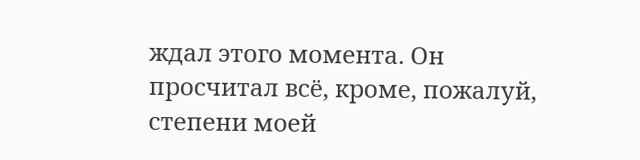ждал этого момента. Он просчитал всё, кроме, пожалуй, степени моей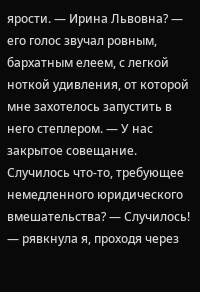ярости. — Ирина Львовна? — его голос звучал ровным, бархатным елеем, с легкой ноткой удивления, от которой мне захотелось запустить в него степлером. — У нас закрытое совещание. Случилось что-то, требующее немедленного юридического вмешательства? — Случилось! — рявкнула я, проходя через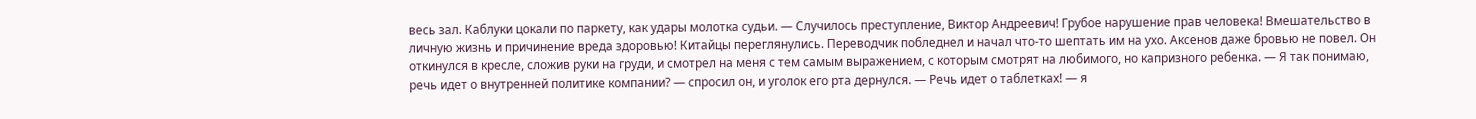весь зал. Каблуки цокали по паркету, как удары молотка судьи. — Случилось преступление, Виктор Андреевич! Грубое нарушение прав человека! Вмешательство в личную жизнь и причинение вреда здоровью! Китайцы переглянулись. Переводчик побледнел и начал что-то шептать им на ухо. Аксенов даже бровью не повел. Он откинулся в кресле, сложив руки на груди, и смотрел на меня с тем самым выражением, с которым смотрят на любимого, но капризного ребенка. — Я так понимаю, речь идет о внутренней политике компании? — спросил он, и уголок его рта дернулся. — Речь идет о таблетках! — я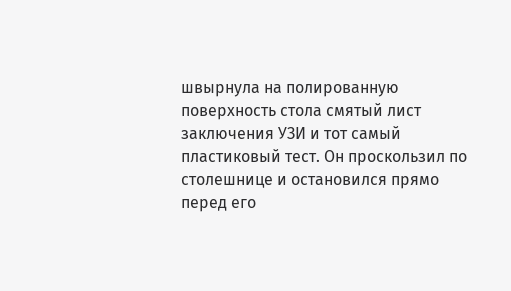швырнула на полированную поверхность стола смятый лист заключения УЗИ и тот самый пластиковый тест. Он проскользил по столешнице и остановился прямо перед его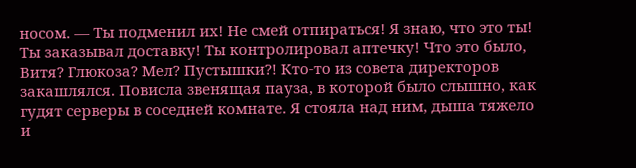носом. — Ты подменил их! Не смей отпираться! Я знаю, что это ты! Ты заказывал доставку! Ты контролировал аптечку! Что это было, Витя? Глюкоза? Мел? Пустышки?! Кто-то из совета директоров закашлялся. Повисла звенящая пауза, в которой было слышно, как гудят серверы в соседней комнате. Я стояла над ним, дыша тяжело и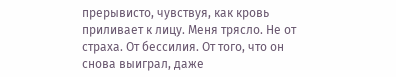прерывисто, чувствуя, как кровь приливает к лицу. Меня трясло. Не от страха. От бессилия. От того, что он снова выиграл, даже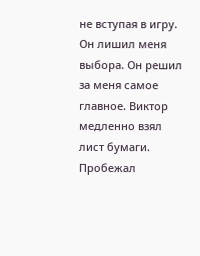не вступая в игру. Он лишил меня выбора. Он решил за меня самое главное. Виктор медленно взял лист бумаги. Пробежал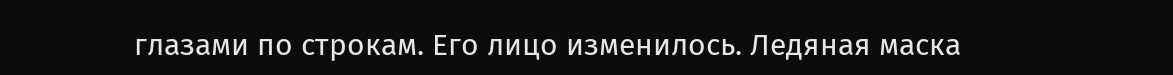глазами по строкам. Его лицо изменилось. Ледяная маска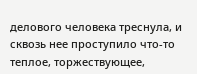делового человека треснула, и сквозь нее проступило что-то теплое, торжествующее,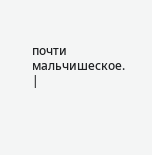почти мальчишеское. |